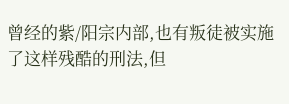曾经的紫/阳宗内部,也有叛徒被实施了这样残酷的刑法,但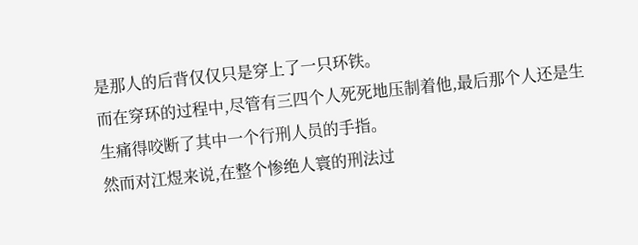是那人的后背仅仅只是穿上了一只环铁。
而在穿环的过程中,尽管有三四个人死死地压制着他,最后那个人还是生生痛得咬断了其中一个行刑人员的手指。
然而对江煜来说,在整个惨绝人寰的刑法过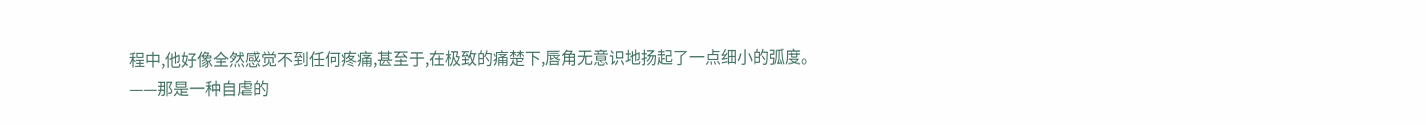程中,他好像全然感觉不到任何疼痛,甚至于,在极致的痛楚下,唇角无意识地扬起了一点细小的弧度。
——那是一种自虐的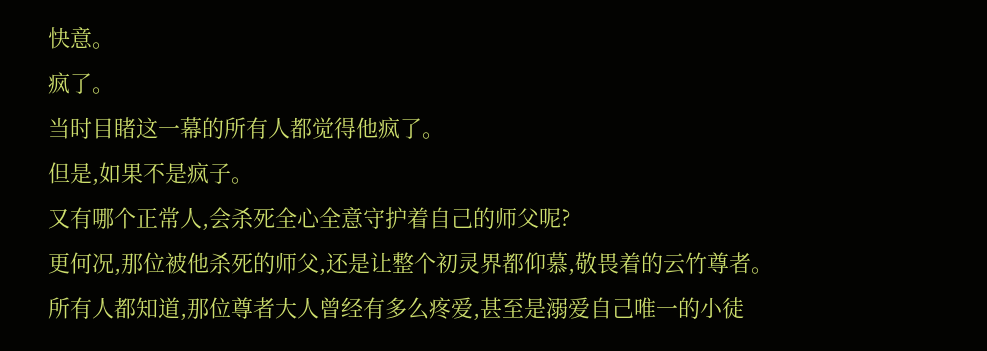快意。
疯了。
当时目睹这一幕的所有人都觉得他疯了。
但是,如果不是疯子。
又有哪个正常人,会杀死全心全意守护着自己的师父呢?
更何况,那位被他杀死的师父,还是让整个初灵界都仰慕,敬畏着的云竹尊者。
所有人都知道,那位尊者大人曾经有多么疼爱,甚至是溺爱自己唯一的小徒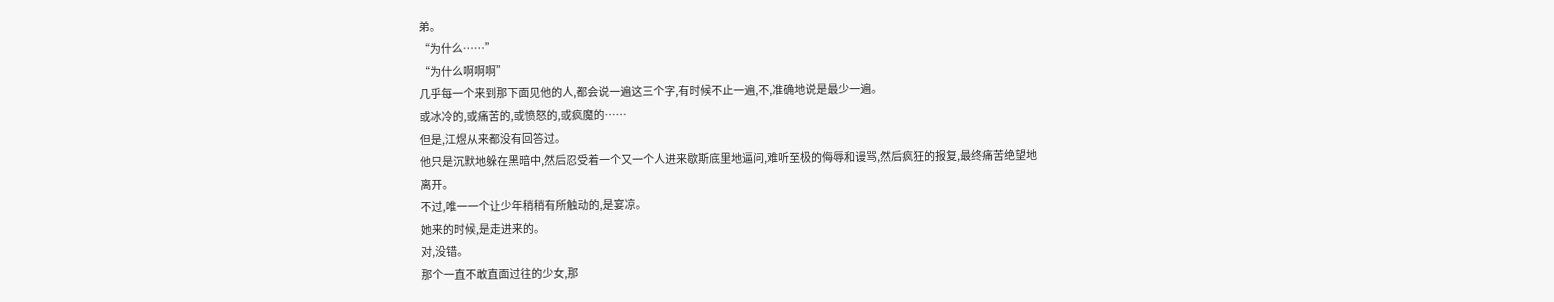弟。
“为什么……”
“为什么啊啊啊”
几乎每一个来到那下面见他的人,都会说一遍这三个字,有时候不止一遍,不,准确地说是最少一遍。
或冰冷的,或痛苦的,或愤怒的,或疯魔的……
但是,江煜从来都没有回答过。
他只是沉默地躲在黑暗中,然后忍受着一个又一个人进来歇斯底里地逼问,难听至极的侮辱和谩骂,然后疯狂的报复,最终痛苦绝望地离开。
不过,唯一一个让少年稍稍有所触动的,是宴凉。
她来的时候,是走进来的。
对,没错。
那个一直不敢直面过往的少女,那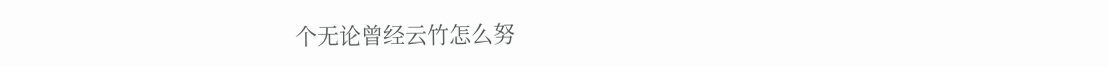个无论曾经云竹怎么努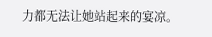力都无法让她站起来的宴凉。